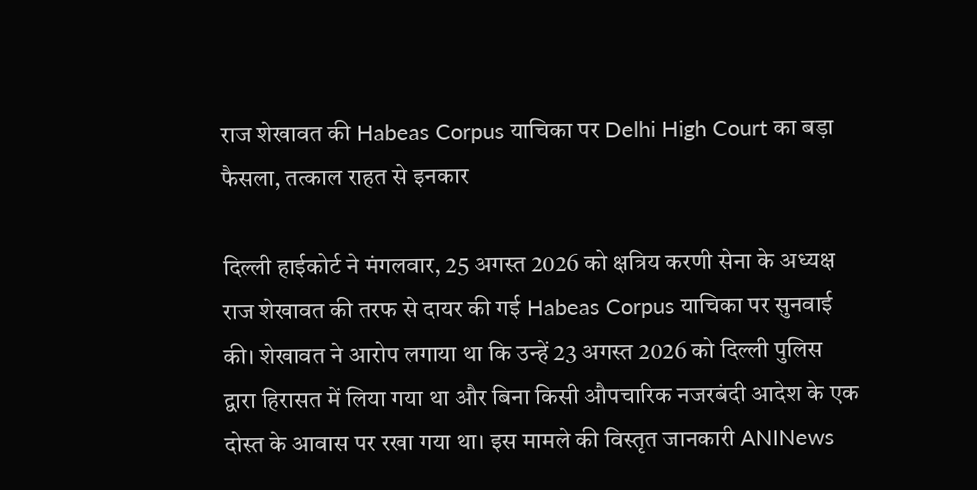राज शेखावत की Habeas Corpus याचिका पर Delhi High Court का बड़ा फैसला, तत्काल राहत से इनकार

दिल्ली हाईकोर्ट ने मंगलवार, 25 अगस्त 2026 को क्षत्रिय करणी सेना के अध्यक्ष राज शेखावत की तरफ से दायर की गई Habeas Corpus याचिका पर सुनवाई की। शेखावत ने आरोप लगाया था कि उन्हें 23 अगस्त 2026 को दिल्ली पुलिस द्वारा हिरासत में लिया गया था और बिना किसी औपचारिक नजरबंदी आदेश के एक दोस्त के आवास पर रखा गया था। इस मामले की विस्तृत जानकारी ANINews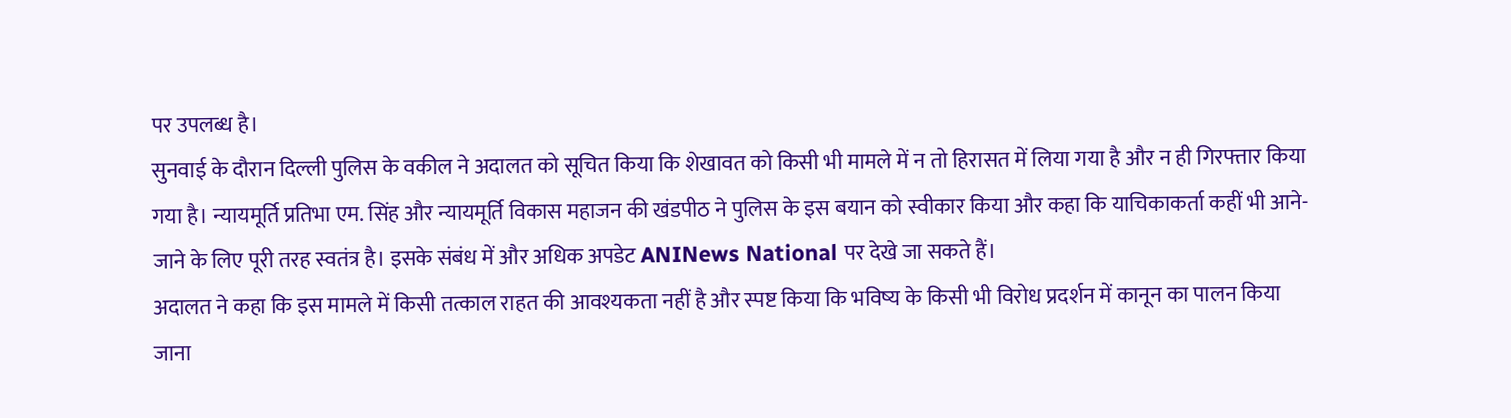पर उपलब्ध है।
सुनवाई के दौरान दिल्ली पुलिस के वकील ने अदालत को सूचित किया कि शेखावत को किसी भी मामले में न तो हिरासत में लिया गया है और न ही गिरफ्तार किया गया है। न्यायमूर्ति प्रतिभा एम. सिंह और न्यायमूर्ति विकास महाजन की खंडपीठ ने पुलिस के इस बयान को स्वीकार किया और कहा कि याचिकाकर्ता कहीं भी आने-जाने के लिए पूरी तरह स्वतंत्र है। इसके संबंध में और अधिक अपडेट ANINews National पर देखे जा सकते हैं।
अदालत ने कहा कि इस मामले में किसी तत्काल राहत की आवश्यकता नहीं है और स्पष्ट किया कि भविष्य के किसी भी विरोध प्रदर्शन में कानून का पालन किया जाना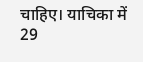चाहिए। याचिका में 29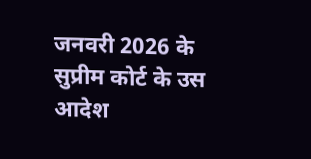जनवरी 2026 के सुप्रीम कोर्ट के उस आदेश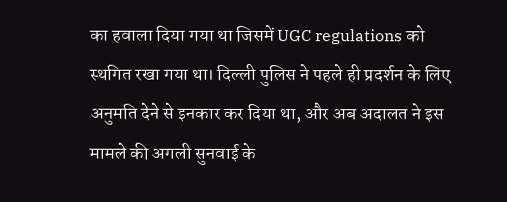का हवाला दिया गया था जिसमें UGC regulations को स्थगित रखा गया था। दिल्ली पुलिस ने पहले ही प्रदर्शन के लिए अनुमति देने से इनकार कर दिया था, और अब अदालत ने इस मामले की अगली सुनवाई के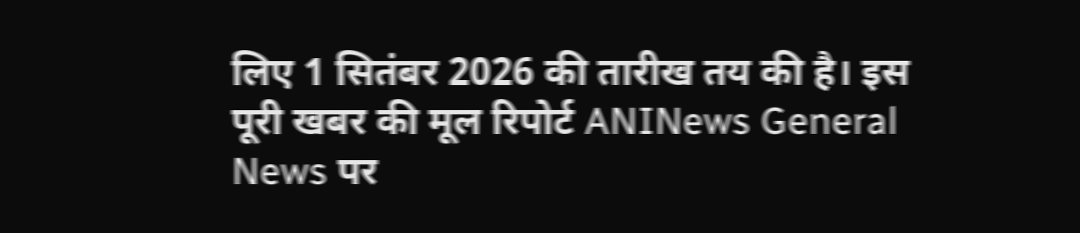लिए 1 सितंबर 2026 की तारीख तय की है। इस पूरी खबर की मूल रिपोर्ट ANINews General News पर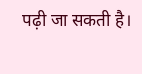पढ़ी जा सकती है।